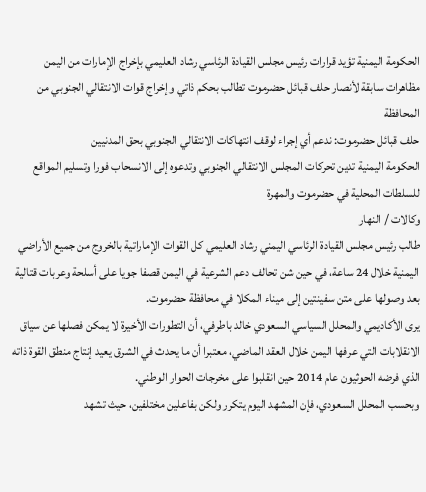الحكومة اليمنية تؤيد قرارات رئيس مجلس القيادة الرئاسي رشاد العليمي بإخراج الإمارات من اليمن
مظاهرات سابقة لأنصار حلف قبائل حضرموت تطالب بحكم ذاتي وإخراج قوات الانتقالي الجنوبي من المحافظة
حلف قبائل حضرموت: ندعم أي إجراء لوقف انتهاكات الانتقالي الجنوبي بحق المدنيين
الحكومة اليمنية تدين تحركات المجلس الانتقالي الجنوبي وتدعوه إلى الانسحاب فورا وتسليم المواقع للسلطات المحلية في حضرموت والمهرة
وكالات / النهار
طالب رئيس مجلس القيادة الرئاسي اليمني رشاد العليمي كل القوات الإماراتية بالخروج من جميع الأراضي اليمنية خلال 24 ساعة، في حين شن تحالف دعم الشرعية في اليمن قصفا جويا على أسلحة وعربات قتالية بعد وصولها على متن سفينتين إلى ميناء المكلا في محافظة حضرموت.
يرى الأكاديمي والمحلل السياسي السعودي خالد باطرفي، أن التطورات الأخيرة لا يمكن فصلها عن سياق الانقلابات التي عرفها اليمن خلال العقد الماضي، معتبرا أن ما يحدث في الشرق يعيد إنتاج منطق القوة ذاته الذي فرضه الحوثيون عام 2014 حين انقلبوا على مخرجات الحوار الوطني.
وبحسب المحلل السعودي، فإن المشهد اليوم يتكرر ولكن بفاعلين مختلفين، حيث تشهد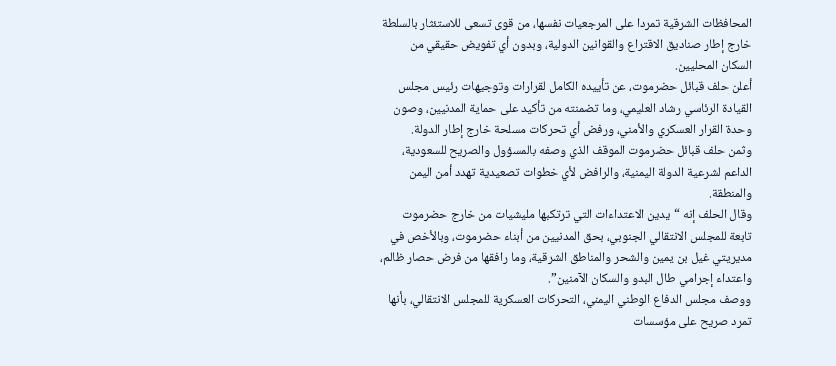المحافظات الشرقية تمردا على المرجعيات نفسها، من قوى تسعى للاستئثار بالسلطة خارج إطار صناديق الاقتراع والقوانين الدولية، وبدون أي تفويض حقيقي من السكان المحليين.
أعلن حلف قبائل حضرموت، عن تأييده الكامل لقرارات وتوجيهات رئيس مجلس القيادة الرئاسي رشاد العليمي، وما تضمنته من تأكيد على حماية المدنيين، وصون وحدة القرار العسكري والأمني، ورفض أي تحركات مسلحة خارج إطار الدولة.
وثمن حلف قبائل حضرموت الموقف الذي وصفه بالمسؤول والصريح للسعودية، الداعم لشرعية الدولة اليمنية، والرافض لأي خطوات تصعيدية تهدد أمن اليمن والمنطقة.
وقال الحلف إنه “يدين الاعتداءات التي ترتكبها مليشيات من خارج حضرموت تابعة للمجلس الانتقالي الجنوبي، بحق المدنيين من أبناء حضرموت، وبالأخص في مديريتي غيل بن يمين والشحر والمناطق الشرقية، وما رافقها من فرض حصار ظالم، واعتداء إجرامي طال البدو والسكان الآمنين”.
ووصف مجلس الدفاع الوطني اليمني، التحركات العسكرية للمجلس الانتقالي، بأنها تمرد صريح على مؤسسات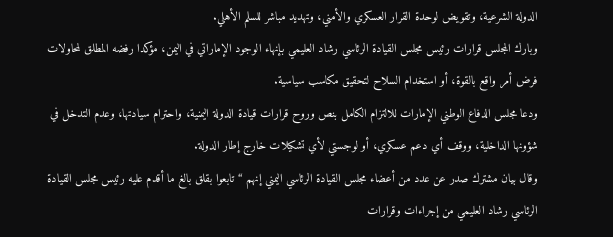الدولة الشرعية، وتقويض لوحدة القرار العسكري والأمني، وتهديد مباشر للسلم الأهلي.
وبارك المجلس قرارات رئيس مجلس القيادة الرئاسي رشاد العليمي بإنهاء الوجود الإماراتي في اليمن، مؤكدا رفضه المطلق لمحاولات فرض أمر واقع بالقوة، أو استخدام السلاح لتحقيق مكاسب سياسية.
ودعا مجلس الدفاع الوطني الإمارات للالتزام الكامل بنص وروح قرارات قيادة الدولة اليمنية، واحترام سيادتها، وعدم التدخل في شؤونها الداخلية، ووقف أي دعم عسكري، أو لوجستي لأي تشكيلات خارج إطار الدولة.
وقال بيان مشترك صدر عن عدد من أعضاء مجلس القيادة الرئاسي اليمني إنهم “تابعوا بقلق بالغ ما أقدم عليه رئيس مجلس القيادة الرئاسي رشاد العليمي من إجراءات وقرارات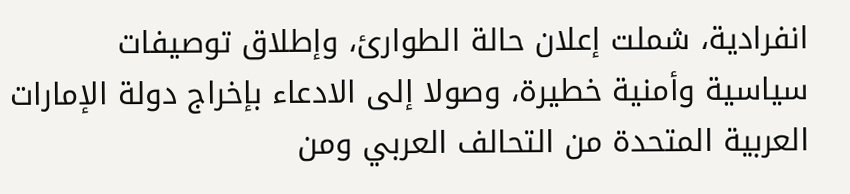انفرادية، شملت إعلان حالة الطوارئ، وإطلاق توصيفات سياسية وأمنية خطيرة، وصولا إلى الادعاء بإخراج دولة الإمارات العربية المتحدة من التحالف العربي ومن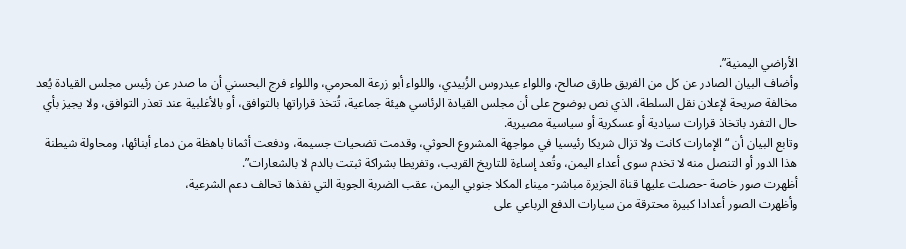الأراضي اليمنية”.
وأضاف البيان الصادر عن كل من الفريق طارق صالح، واللواء عيدروس الزُبيدي، واللواء أبو زرعة المحرمي، واللواء فرج البحسني أن ما صدر عن رئيس مجلس القيادة يُعد مخالفة صريحة لإعلان نقل السلطة، الذي نص بوضوح على أن مجلس القيادة الرئاسي هيئة جماعية، تُتخذ قراراتها بالتوافق، أو بالأغلبية عند تعذر التوافق، ولا يجيز بأي حال التفرد باتخاذ قرارات سيادية أو عسكرية أو سياسية مصيرية.
وتابع البيان أن “الإمارات كانت ولا تزال شريكا رئيسيا في مواجهة المشروع الحوثي، وقدمت تضحيات جسيمة، ودفعت أثمانا باهظة من دماء أبنائها، ومحاولة شيطنة هذا الدور أو التنصل منه لا تخدم سوى أعداء اليمن، وتُعد إساءة للتاريخ القريب، وتفريطا بشراكة ثبتت بالدم لا بالشعارات”.
أظهرت صور خاصة -حصلت عليها قناة الجزيرة مباشر- ميناء المكلا جنوبي اليمن، عقب الضربة الجوية التي نفذها تحالف دعم الشرعية،
وأظهرت الصور أعدادا كبيرة محترقة من سيارات الدفع الرباعي على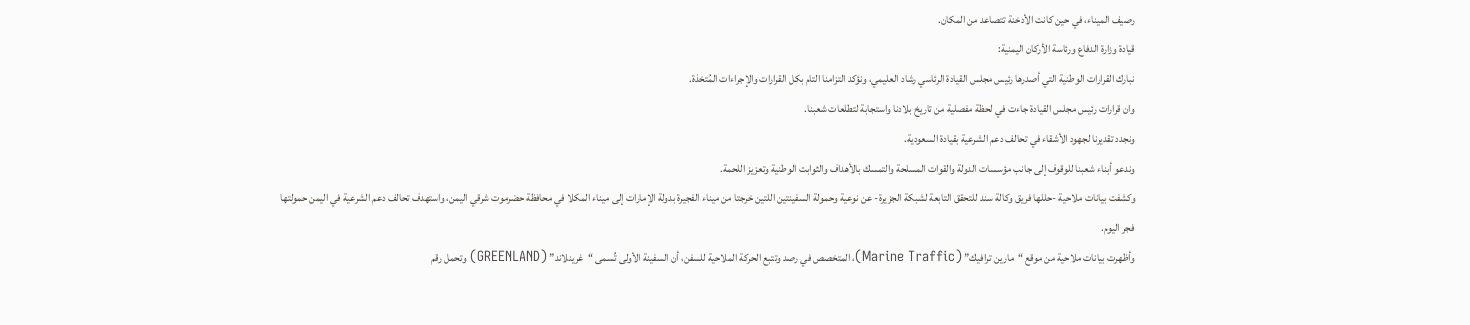رصيف الميناء، في حين كانت الأدخنة تتصاعد من المكان.
قيادة وزارة الدفاع ورئاسة الأركان اليمنية:
نبارك القرارات الوطنية التي أصدرها رئيس مجلس القيادة الرئاسي رشاد العليمي، ونؤكد التزامنا التام بكل القرارات والإجراءات المُتخذة.
وان قرارات رئيس مجلس القيادة جاءت في لحظة مفصلية من تاريخ بلادنا واستجابة لتطلعات شعبنا.
ونجدد تقديرنا لجهود الأشقاء في تحالف دعم الشرعية بقيادة السعودية.
وندعو أبناء شعبنا للوقوف إلى جانب مؤسسات الدولة والقوات المسلحة والتمسك بالأهداف والثوابت الوطنية وتعزيز اللحمة.
وكشفت بيانات ملاحية -حللها فريق وكالة سند للتحقق التابعة لشبكة الجزيرة- عن نوعية وحمولة السفينتين اللتين خرجتا من ميناء الفجيرة بدولة الإمارات إلى ميناء المكلا في محافظة حضرموت شرقي اليمن، واستهدف تحالف دعم الشرعية في اليمن حمولتها فجر اليوم.
وأظهرت بيانات ملاحية من موقع “مارين ترافيك” (Marine Traffic)، المتخصص في رصد وتتبع الحركة الملاحية للسفن، أن السفينة الأولى تُسمى “غرينلاند” (GREENLAND) وتحمل رقم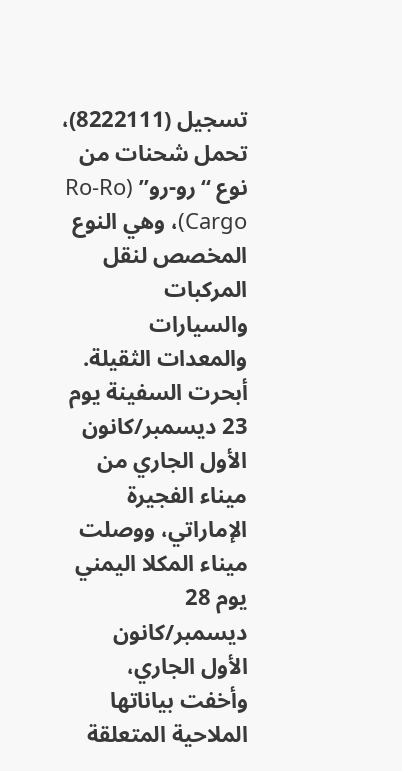تسجيل (8222111)، تحمل شحنات من نوع “رو-رو” (Ro-Ro Cargo)، وهي النوع المخصص لنقل المركبات والسيارات والمعدات الثقيلة.
أبحرت السفينة يوم 23 ديسمبر/كانون الأول الجاري من ميناء الفجيرة الإماراتي، ووصلت ميناء المكلا اليمني يوم 28 ديسمبر/كانون الأول الجاري، وأخفت بياناتها الملاحية المتعلقة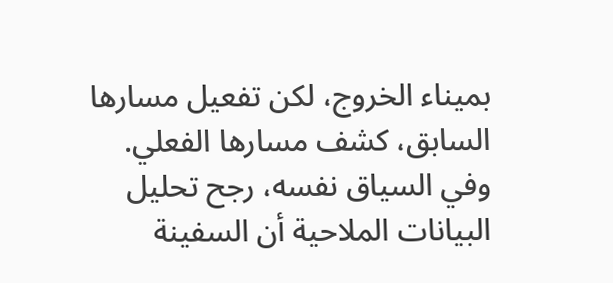بميناء الخروج، لكن تفعيل مسارها السابق، كشف مسارها الفعلي.
وفي السياق نفسه، رجح تحليل البيانات الملاحية أن السفينة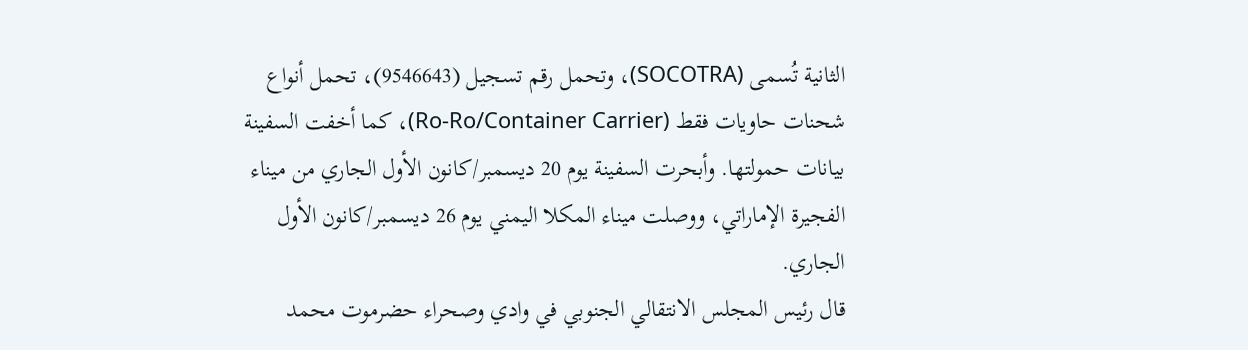الثانية تُسمى (SOCOTRA)، وتحمل رقم تسجيل (9546643)، تحمل أنواع شحنات حاويات فقط (Ro-Ro/Container Carrier)، كما أخفت السفينة بيانات حمولتها. وأبحرت السفينة يوم 20 ديسمبر/كانون الأول الجاري من ميناء الفجيرة الإماراتي، ووصلت ميناء المكلا اليمني يوم 26 ديسمبر/كانون الأول الجاري.
قال رئيس المجلس الانتقالي الجنوبي في وادي وصحراء حضرموت محمد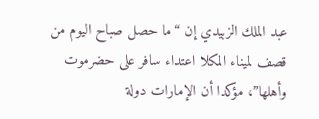عبد الملك الزبيدي إن “ما حصل صباح اليوم من قصف لميناء المكلا اعتداء سافر على حضرموت وأهلها”، مؤكدا أن الإمارات دولة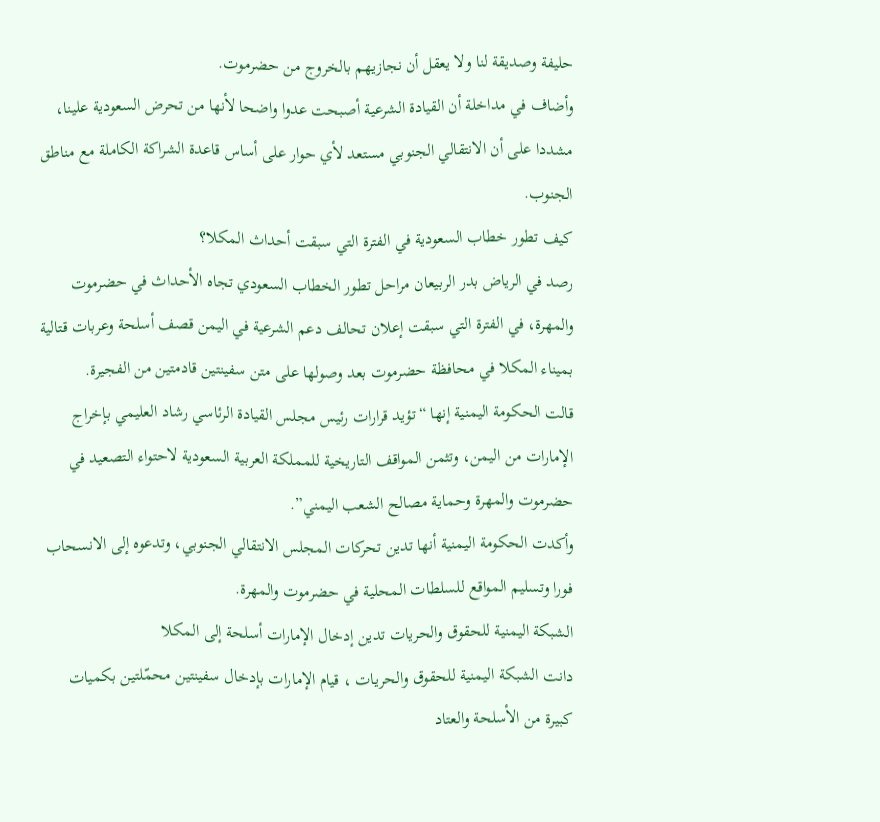حليفة وصديقة لنا ولا يعقل أن نجازيهم بالخروج من حضرموت.
وأضاف في مداخلة أن القيادة الشرعية أصبحت عدوا واضحا لأنها من تحرض السعودية علينا، مشددا على أن الانتقالي الجنوبي مستعد لأي حوار على أساس قاعدة الشراكة الكاملة مع مناطق الجنوب.
كيف تطور خطاب السعودية في الفترة التي سبقت أحداث المكلا؟
رصد في الرياض بدر الربيعان مراحل تطور الخطاب السعودي تجاه الأحداث في حضرموت والمهرة، في الفترة التي سبقت إعلان تحالف دعم الشرعية في اليمن قصف أسلحة وعربات قتالية بميناء المكلا في محافظة حضرموت بعد وصولها على متن سفينتين قادمتين من الفجيرة.
قالت الحكومة اليمنية إنها “تؤيد قرارات رئيس مجلس القيادة الرئاسي رشاد العليمي بإخراج الإمارات من اليمن، وتثمن المواقف التاريخية للمملكة العربية السعودية لاحتواء التصعيد في حضرموت والمهرة وحماية مصالح الشعب اليمني”.
وأكدت الحكومة اليمنية أنها تدين تحركات المجلس الانتقالي الجنوبي، وتدعوه إلى الانسحاب فورا وتسليم المواقع للسلطات المحلية في حضرموت والمهرة.
الشبكة اليمنية للحقوق والحريات تدين إدخال الإمارات أسلحة إلى المكلا
دانت الشبكة اليمنية للحقوق والحريات ، قيام الإمارات بإدخال سفينتين محمّلتين بكميات كبيرة من الأسلحة والعتاد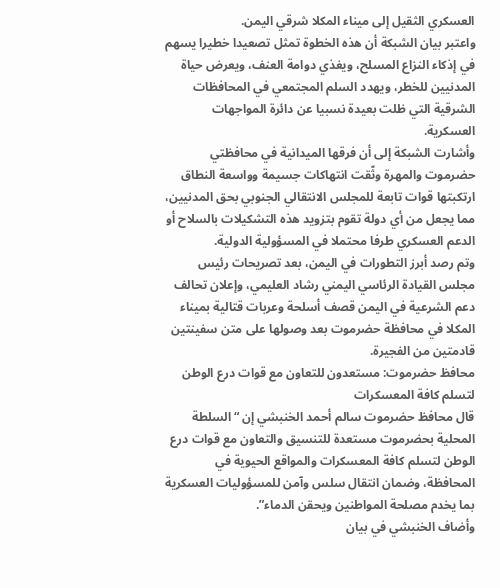العسكري الثقيل إلى ميناء المكلا شرقي اليمن.
واعتبر بيان الشبكة أن هذه الخطوة تمثل تصعيدا خطيرا يسهم في إذكاء النزاع المسلح، ويغذي دوامة العنف، ويعرض حياة المدنيين للخطر، ويهدد السلم المجتمعي في المحافظات الشرقية التي ظلت بعيدة نسبيا عن دائرة المواجهات العسكرية.
وأشارت الشبكة إلى أن فرقها الميدانية في محافظتي حضرموت والمهرة وثّقت انتهاكات جسيمة وواسعة النطاق ارتكبتها قوات تابعة للمجلس الانتقالي الجنوبي بحق المدنيين، مما يجعل من أي دولة تقوم بتزويد هذه التشكيلات بالسلاح أو الدعم العسكري طرفا محتملا في المسؤولية الدولية.
وتم رصد أبرز التطورات في اليمن، بعد تصريحات رئيس مجلس القيادة الرئاسي اليمني رشاد العليمي، وإعلان تحالف دعم الشرعية في اليمن قصف أسلحة وعربات قتالية بميناء المكلا في محافظة حضرموت بعد وصولها على متن سفينتين قادمتين من الفجيرة.
محافظ حضرموت: مستعدون للتعاون مع قوات درع الوطن لتسلم كافة المعسكرات
قال محافظ حضرموت سالم أحمد الخنبشي إن “السلطة المحلية بحضرموت مستعدة للتنسيق والتعاون مع قوات درع الوطن لتسلم كافة المعسكرات والمواقع الحيوية في المحافظة، وضمان انتقال سلس وآمن للمسؤوليات العسكرية بما يخدم مصلحة المواطنين ويحقن الدماء”.
وأضاف الخنبشي في بيان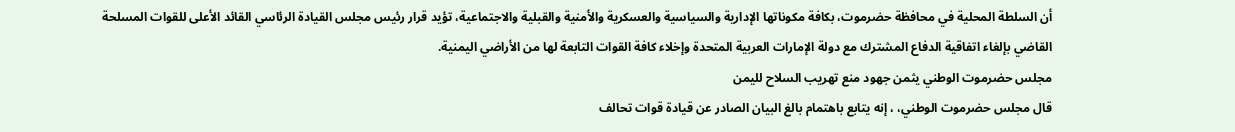أن السلطة المحلية في محافظة حضرموت، بكافة مكوناتها الإدارية والسياسية والعسكرية والأمنية والقبلية والاجتماعية، تؤيد قرار رئيس مجلس القيادة الرئاسي القائد الأعلى للقوات المسلحة القاضي بإلغاء اتفاقية الدفاع المشترك مع دولة الإمارات العربية المتحدة وإخلاء كافة القوات التابعة لها من الأراضي اليمنية.
مجلس حضرموت الوطني يثمن جهود منع تهريب السلاح لليمن
قال مجلس حضرموت الوطني، ، إنه يتابع باهتمام بالغ البيان الصادر عن قيادة قوات تحالف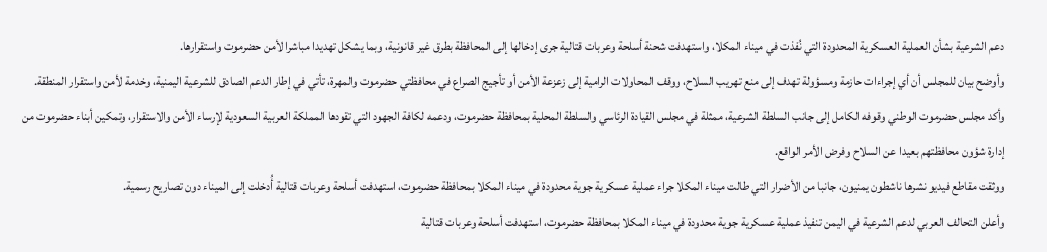دعم الشرعية بشأن العملية العسكرية المحدودة التي نُفذت في ميناء المكلا، واستهدفت شحنة أسلحة وعربات قتالية جرى إدخالها إلى المحافظة بطرق غير قانونية، وبما يشكل تهديدا مباشرا لأمن حضرموت واستقرارها.
وأوضح بيان للمجلس أن أي إجراءات حازمة ومسؤولة تهدف إلى منع تهريب السلاح، ووقف المحاولات الرامية إلى زعزعة الأمن أو تأجيج الصراع في محافظتي حضرموت والمهرة، تأتي في إطار الدعم الصادق للشرعية اليمنية، وخدمة لأمن واستقرار المنطقة.
وأكد مجلس حضرموت الوطني وقوفه الكامل إلى جانب السلطة الشرعية، ممثلة في مجلس القيادة الرئاسي والسلطة المحلية بمحافظة حضرموت، ودعمه لكافة الجهود التي تقودها المملكة العربية السعودية لإرساء الأمن والاستقرار، وتمكين أبناء حضرموت من إدارة شؤون محافظتهم بعيدا عن السلاح وفرض الأمر الواقع.
ووثقت مقاطع فيديو نشرها ناشطون يمنيون، جانبا من الأضرار التي طالت ميناء المكلا جراء عملية عسكرية جوية محدودة في ميناء المكلا بمحافظة حضرموت، استهدفت أسلحة وعربات قتالية أُدخلت إلى الميناء دون تصاريح رسمية.
وأعلن التحالف العربي لدعم الشرعية في اليمن تنفيذ عملية عسكرية جوية محدودة في ميناء المكلا بمحافظة حضرموت، استهدفت أسلحة وعربات قتالية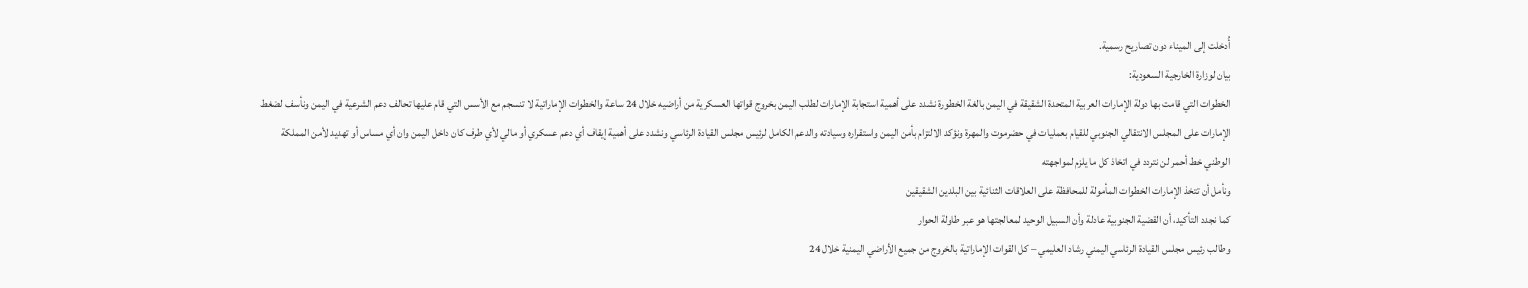أُدخلت إلى الميناء دون تصاريح رسمية.
بيان لوزارة الخارجية السعودية:
الخطوات التي قامت بها دولة الإمارات العربية المتحدة الشقيقة في اليمن بالغة الخطورة نشدد على أهمية استجابة الإمارات لطلب اليمن بخروج قواتها العسكرية من أراضيه خلال 24 ساعة والخطوات الإماراتية لا تنسجم مع الأسس التي قام عليها تحالف دعم الشرعية في اليمن ونأسف لضغط الإمارات على المجلس الانتقالي الجنوبي للقيام بعمليات في حضرموت والمهرة ونؤكد الالتزام بأمن اليمن واستقراره وسيادته والدعم الكامل لرئيس مجلس القيادة الرئاسي ونشدد على أهمية إيقاف أي دعم عسكري أو مالي لأي طرف كان داخل اليمن وان أي مساس أو تهديد لأمن المملكة الوطني خط أحمر لن نتردد في اتخاذ كل ما يلزم لمواجهته
ونأمل أن تتخذ الإمارات الخطوات المأمولة للمحافظة على العلاقات الثنائية بين البلدين الشقيقين
كما نجدد التأكيد، أن القضية الجنوبية عادلة وأن السبيل الوحيد لمعالجتها هو عبر طاولة الحوار
وطالب رئيس مجلس القيادة الرئاسي اليمني رشاد العليمي – كل القوات الإماراتية بالخروج من جميع الأراضي اليمنية خلال 24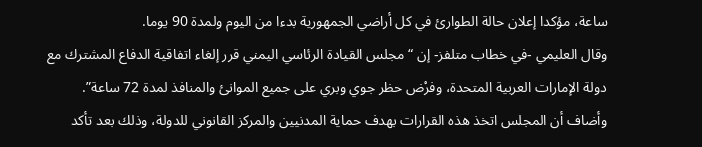ساعة، مؤكدا إعلان حالة الطوارئ في كل أراضي الجمهورية بدءا من اليوم ولمدة 90 يوما.
وقال العليمي -في خطاب متلفز- إن “مجلس القيادة الرئاسي اليمني قرر إلغاء اتفاقية الدفاع المشترك مع دولة الإمارات العربية المتحدة، وفرْض حظر جوي وبري على جميع الموانئ والمنافذ لمدة 72 ساعة”.
وأضاف أن المجلس اتخذ هذه القرارات بهدف حماية المدنيين والمركز القانوني للدولة، وذلك بعد تأكد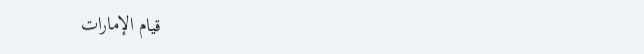قيام الإمارات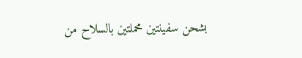بشحن سفينتين محملتين بالسلاح من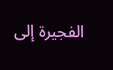الفجيرة إلى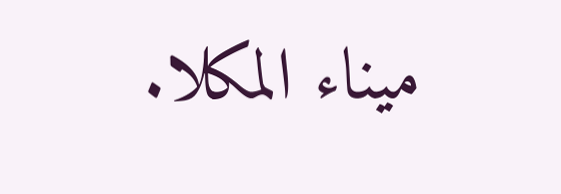ميناء المكلا.